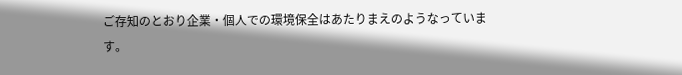ご存知のとおり企業・個人での環境保全はあたりまえのようなっています。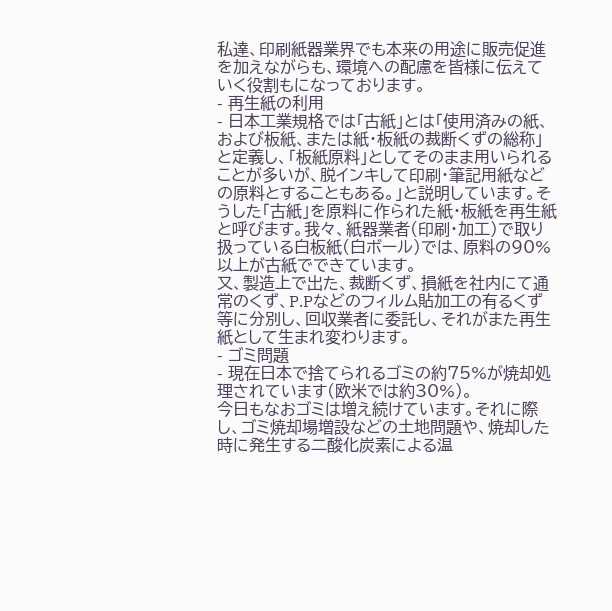私達、印刷紙器業界でも本来の用途に販売促進を加えながらも、環境への配慮を皆様に伝えていく役割もになっております。
- 再生紙の利用
- 日本工業規格では「古紙」とは「使用済みの紙、および板紙、または紙・板紙の裁断くずの総称」と定義し、「板紙原料」としてそのまま用いられることが多いが、脱インキして印刷・筆記用紙などの原料とすることもある。」と説明しています。そうした「古紙」を原料に作られた紙・板紙を再生紙と呼びます。我々、紙器業者(印刷・加工)で取り扱っている白板紙(白ボール)では、原料の90%以上が古紙でできています。
又、製造上で出た、裁断くず、損紙を社内にて通常のくず、P.Pなどのフィルム貼加工の有るくず等に分別し、回収業者に委託し、それがまた再生紙として生まれ変わります。
- ゴミ問題
- 現在日本で捨てられるゴミの約75%が焼却処理されています(欧米では約30%)。
今日もなおゴミは増え続けています。それに際し、ゴミ焼却場増設などの土地問題や、焼却した時に発生する二酸化炭素による温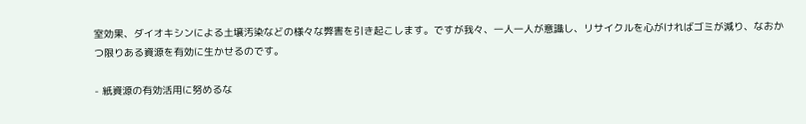室効果、ダイオキシンによる土壌汚染などの様々な弊害を引き起こします。ですが我々、一人一人が意識し、リサイクルを心がければゴミが減り、なおかつ限りある資源を有効に生かせるのです。

- 紙資源の有効活用に努めるな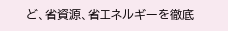ど、省資源、省エネルギーを徹底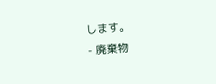します。
- 廃棄物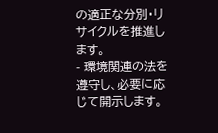の適正な分別・リサイクルを推進します。
- 環境関連の法を遵守し、必要に応じて開示します。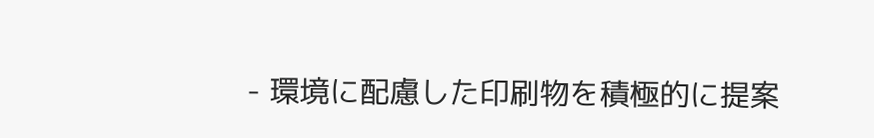- 環境に配慮した印刷物を積極的に提案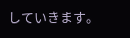していきます。